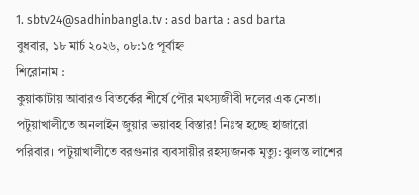1. sbtv24@sadhinbangla.tv : asd barta : asd barta
বুধবার, ১৮ মার্চ ২০২৬, ০৮:১৫ পূর্বাহ্ন
শিরোনাম :
কুয়াকাটায় আবারও বিতর্কের শীর্ষে পৌর মৎস্যজীবী দলের এক নেতা। পটুয়াখালীতে অনলাইন জুয়ার ভয়াবহ বিস্তার! নিঃস্ব হচ্ছে হাজারো পরিবার। পটুয়াখালীতে বরগুনার ব্যবসায়ীর রহস্যজনক মৃত্যু: ঝুলন্ত লাশের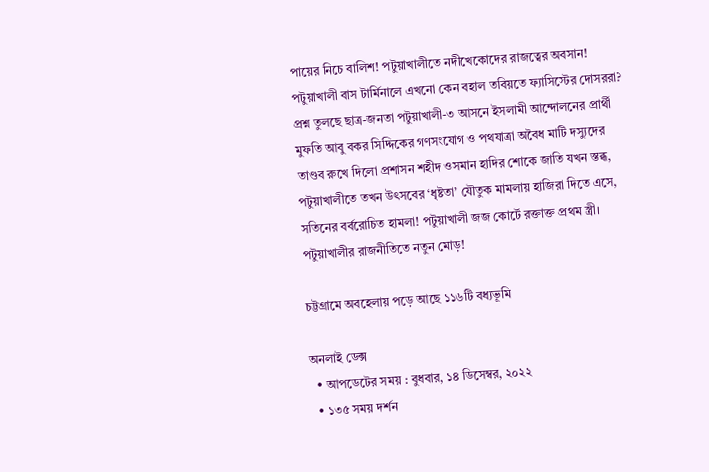পায়ের নিচে বালিশ! পটুয়াখালীতে নদীখেকোদের রাজত্বের অবসান! পটুয়াখালী বাস টার্মিনালে এখনো কেন বহাল তবিয়তে ফ্যাসিস্টের দোসররা? প্রশ্ন তুলছে ছাত্র-জনতা পটুয়াখালী-৩ আসনে ইসলামী আন্দোলনের প্রার্থী মুফতি আবু বকর সিদ্দিকের গণসংযোগ ও পথযাত্রা অবৈধ মাটি দস্যুদের তাণ্ডব রুখে দিলো প্রশাসন শহীদ ওসমান হাদির শোকে জাতি যখন স্তব্ধ, পটুয়াখালীতে তখন উৎসবের ‘ধৃষ্টতা’ যৌতুক মামলায় হাজিরা দিতে এসে, সতিনের বর্বরোচিত হামলা! পটুয়াখালী জজ কোর্টে রক্তাক্ত প্রথম স্ত্রী। পটুয়াখালীর রাজনীতিতে নতুন মোড়!

চট্টগ্রামে অবহেলায় পড়ে আছে ১১৬টি বধ্যভূমি

অনলাই ডেক্স
  • আপডেটের সময় : বুধবার, ১৪ ডিসেম্বর, ২০২২
  • ১৩৫ সময় দর্শন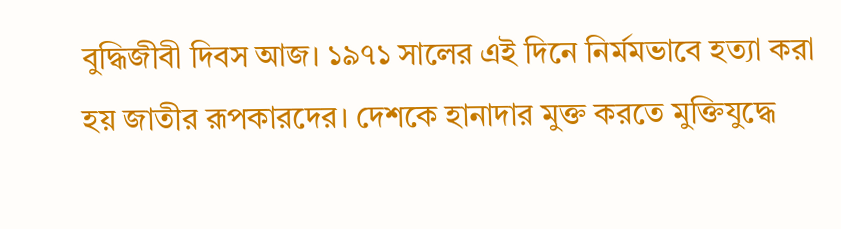বুদ্ধিজীবী দিবস আজ। ১৯৭১ সালের এই দিনে নির্মমভাবে হত্যা করা হয় জাতীর রূপকারদের। দেশকে হানাদার মুক্ত করতে মুক্তিযুদ্ধে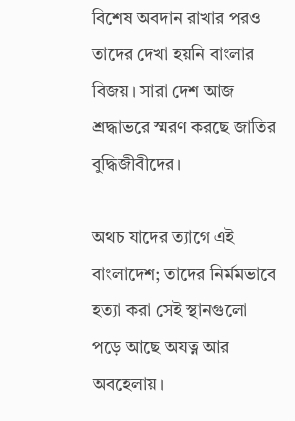বিশেষ অবদান রাখার পরও তাদের দেখা হয়নি বাংলার বিজয়। সারা দেশ আজ শ্রদ্ধাভরে স্মরণ করছে জাতির বুদ্ধিজীবীদের।

অথচ যাদের ত্যাগে এই বাংলাদেশ; তাদের নির্মমভাবে হত্যা করা সেই স্থানগুলো পড়ে আছে অযত্ন আর অবহেলায়।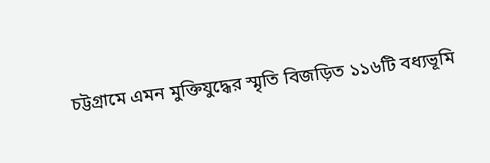চট্টগ্রামে এমন মুক্তিযুদ্ধের স্মৃতি বিজড়িত ১১৬টি বধ্যভূমি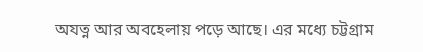অযত্ন আর অবহেলায় পড়ে আছে। এর মধ্যে চট্টগ্রাম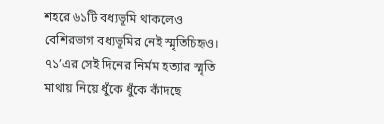শহরে ৬১টি বধ্যভূমি থাকলেও বেশিরভাগ বধ্যভূমির নেই স্মৃতিচিহৃও। ৭১’এর সেই দিনের নির্মম হত্যার স্মৃতি মাথায় নিয়ে ধুঁকে ধুঁকে কাঁদছে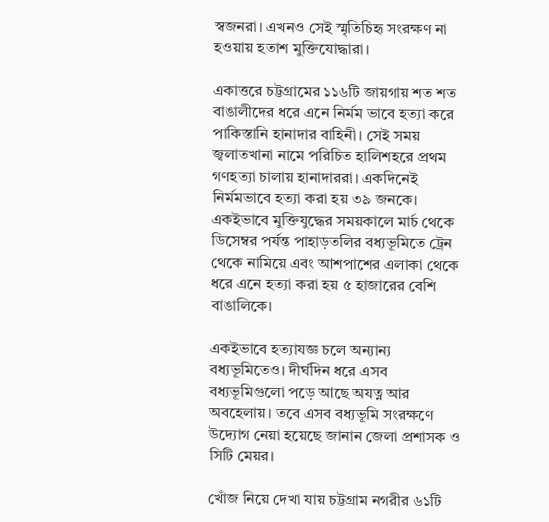স্বজনরা। এখনও সেই স্মৃতিচিহৃ সংরক্ষণ না হওয়ায় হতাশ মুক্তিযোদ্ধারা।

একাত্তরে চট্টগ্রামের ১১৬টি জায়গায় শত শত বাঙালীদের ধরে এনে নির্মম ভাবে হত্যা করে পাকিস্তানি হানাদার বাহিনী। সেই সময় জ্বলাতখানা নামে পরিচিত হালিশহরে প্রথম গণহত্যা চালায় হানাদাররা। একদিনেই নির্মমভাবে হত্যা করা হয় ৩৯ জনকে। একইভাবে মুক্তিযুদ্ধের সময়কালে মার্চ থেকে ডিসেম্বর পর্যন্ত পাহাড়তলির বধ্যভূমিতে ট্রেন থেকে নামিয়ে এবং আশপাশের এলাকা থেকে ধরে এনে হত্যা করা হয় ৫ হাজারের বেশি বাঙালিকে।

একইভাবে হত্যাযজ্ঞ চলে অন্যান্য বধ্যভূমিতেও। দীর্ঘদিন ধরে এসব বধ্যভূমিগুলো পড়ে আছে অযত্ন আর অবহেলায়। তবে এসব বধ্যভূমি সংরক্ষণে উদ্যোগ নেয়া হয়েছে জানান জেলা প্রশাসক ও সিটি মেয়র।

খোঁজ নিয়ে দেখা যায় চট্টগ্রাম নগরীর ৬১টি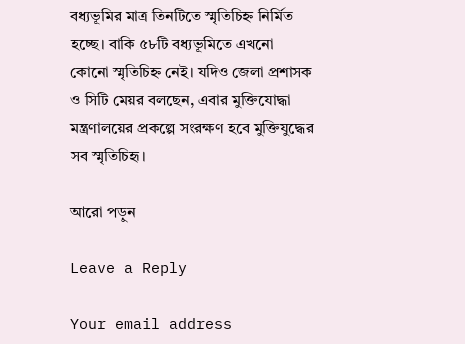বধ্যভূমির মাত্র তিনটিতে স্মৃতিচিহ্ন নির্মিত হচ্ছে। বাকি ৫৮টি বধ্যভূমিতে এখনো কোনো স্মৃতিচিহ্ন নেই। যদিও জেলা প্রশাসক ও সিটি মেয়র বলছেন, এবার মুক্তিযোদ্ধা মন্ত্রণালয়ের প্রকল্পে সংরক্ষণ হবে মুক্তিযুদ্ধের সব স্মৃতিচিহৃ।

আরো পড়ুন

Leave a Reply

Your email address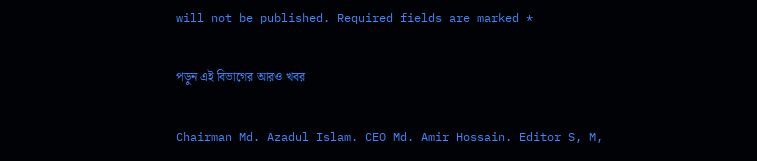will not be published. Required fields are marked *

পড়ুন এই বিভাগের আরও খবর

Chairman Md. Azadul Islam. CEO Md. Amir Hossain. Editor S, M,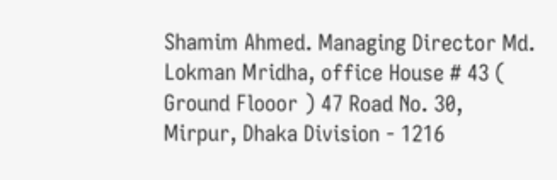Shamim Ahmed. Managing Director Md. Lokman Mridha, office House # 43 ( Ground Flooor ) 47 Road No. 30, Mirpur, Dhaka Division - 1216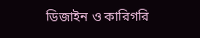ডিজাইন ও কারিগরি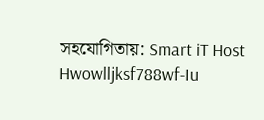সহযোগিতায়: Smart iT Host
Hwowlljksf788wf-Iu